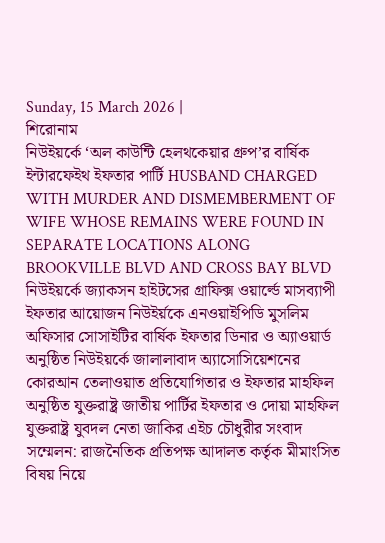Sunday, 15 March 2026 |
শিরোনাম
নিউইয়র্কে ‘অল কাউন্টি হেলথকেয়ার গ্রুপ’র বার্ষিক ইন্টারফেইথ ইফতার পার্টি HUSBAND CHARGED WITH MURDER AND DISMEMBERMENT OF WIFE WHOSE REMAINS WERE FOUND IN SEPARATE LOCATIONS ALONG BROOKVILLE BLVD AND CROSS BAY BLVD নিউইয়র্কে জ্যাকসন হাইটসের গ্রাফিক্স ওয়ার্ল্ডে মাসব্যাপী ইফতার আয়োজন নিউইর্য়কে এনওয়াইপিডি মুসলিম অফিসার সোসাইটির বার্ষিক ইফতার ডিনার ও অ্যাওয়ার্ড অনুষ্ঠিত নিউইয়র্কে জালালাবাদ অ্যাসোসিয়েশনের কোরআন তেলাওয়াত প্রতিযোগিতার ও ইফতার মাহফিল অনুষ্ঠিত যুক্তরাষ্ট্র জাতীয় পার্টির ইফতার ও দোয়া মাহফিল যুক্তরাষ্ট্র যুবদল নেতা জাকির এইচ চৌধুরীর সংবাদ সম্মেলন: রাজনৈতিক প্রতিপক্ষ আদালত কর্তৃক মীমাংসিত বিষয় নিয়ে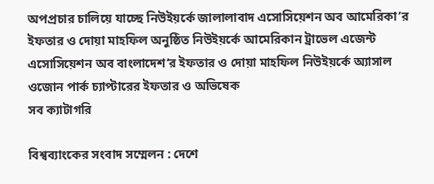অপপ্রচার চালিয়ে যাচ্ছে নিউইয়র্কে জালালাবাদ এসোসিয়েশন অব আমেরিকা’র ইফতার ও দোয়া মাহফিল অনুষ্ঠিত নিউইয়র্কে আমেরিকান ট্রাভেল এজেন্ট এসোসিয়েশন অব বাংলাদেশ’র ইফতার ও দোয়া মাহফিল নিউইয়র্কে অ্যাসাল ওজোন পার্ক চ্যাপ্টারের ইফতার ও অভিষেক
সব ক্যাটাগরি

বিশ্বব্যাংকের সংবাদ সম্মেলন : দেশে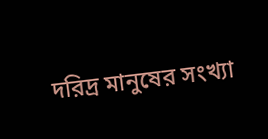দরিদ্র মানুষের সংখ্যা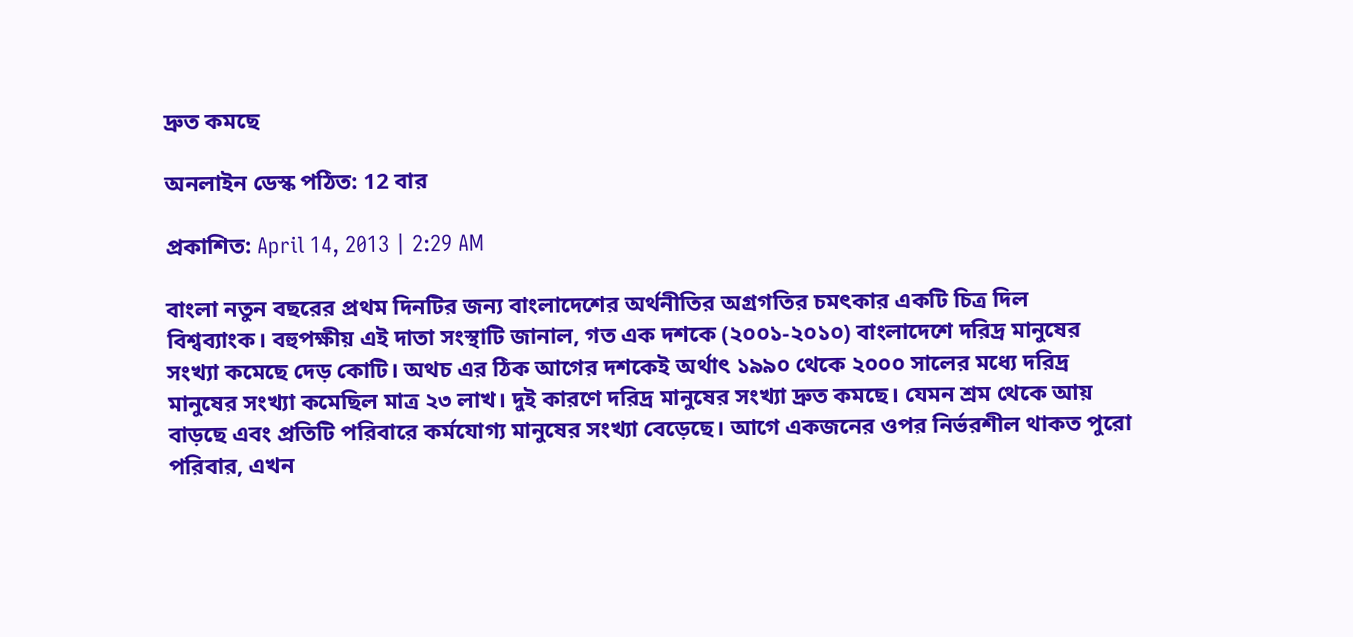দ্রুত কমছে

অনলাইন ডেস্ক পঠিত: 12 বার

প্রকাশিত: April 14, 2013 | 2:29 AM

বাংলা নতুন বছরের প্রথম দিনটির জন্য বাংলাদেশের অর্থনীতির অগ্রগতির চমৎকার একটি চিত্র দিল বিশ্বব্যাংক। বহুপক্ষীয় এই দাতা সংস্থাটি জানাল, গত এক দশকে (২০০১-২০১০) বাংলাদেশে দরিদ্র মানুষের সংখ্যা কমেছে দেড় কোটি। অথচ এর ঠিক আগের দশকেই অর্থাৎ ১৯৯০ থেকে ২০০০ সালের মধ্যে দরিদ্র মানুষের সংখ্যা কমেছিল মাত্র ২৩ লাখ। দুই কারণে দরিদ্র মানুষের সংখ্যা দ্রুত কমছে। যেমন শ্রম থেকে আয় বাড়ছে এবং প্রতিটি পরিবারে কর্মযোগ্য মানুষের সংখ্যা বেড়েছে। আগে একজনের ওপর নির্ভরশীল থাকত পুরো পরিবার, এখন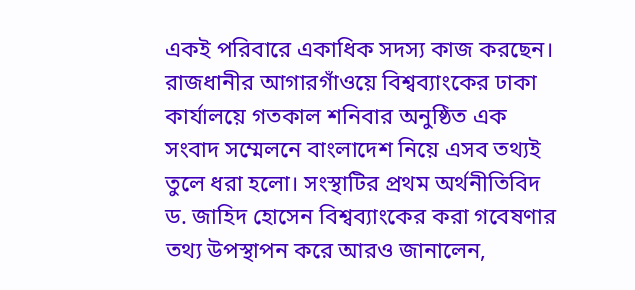একই পরিবারে একাধিক সদস্য কাজ করছেন। রাজধানীর আগারগাঁওয়ে বিশ্বব্যাংকের ঢাকা কার্যালয়ে গতকাল শনিবার অনুষ্ঠিত এক সংবাদ সম্মেলনে বাংলাদেশ নিয়ে এসব তথ্যই তুলে ধরা হলো। সংস্থাটির প্রথম অর্থনীতিবিদ ড. জাহিদ হোসেন বিশ্বব্যাংকের করা গবেষণার তথ্য উপস্থাপন করে আরও জানালেন,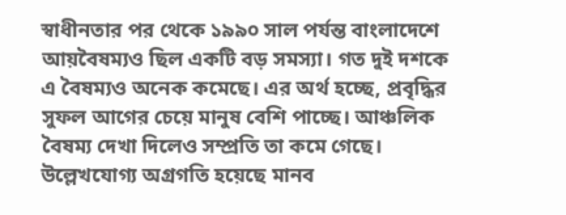স্বাধীনতার পর থেকে ১৯৯০ সাল পর্যন্ত বাংলাদেশে আয়বৈষম্যও ছিল একটি বড় সমস্যা। গত দুই দশকে এ বৈষম্যও অনেক কমেছে। এর অর্থ হচ্ছে, প্রবৃদ্ধির সুফল আগের চেয়ে মানুষ বেশি পাচ্ছে। আঞ্চলিক বৈষম্য দেখা দিলেও সম্প্রতি তা কমে গেছে। উল্লেখযোগ্য অগ্রগতি হয়েছে মানব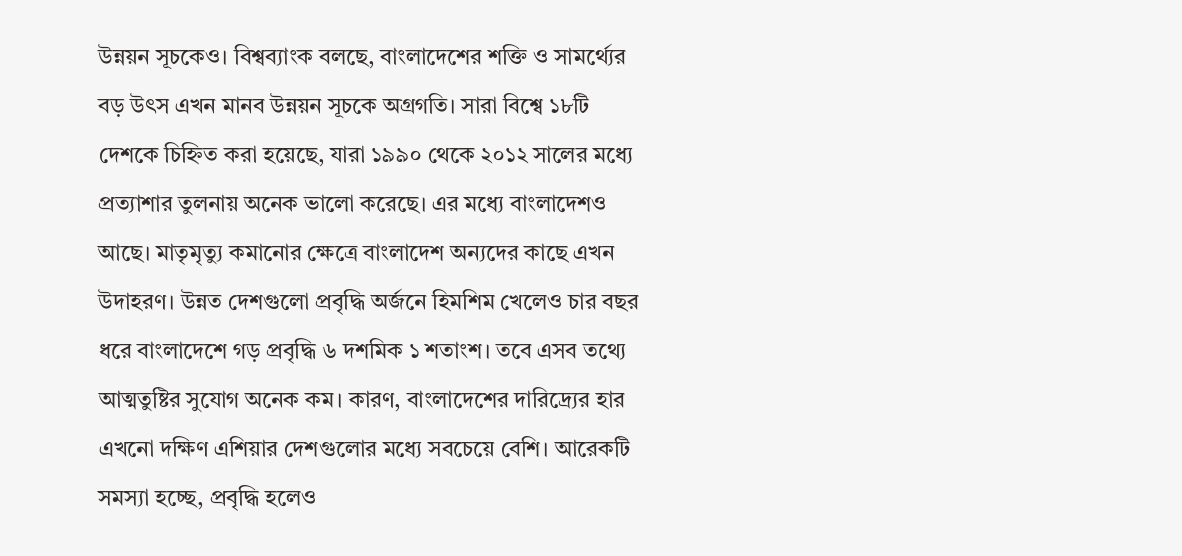উন্নয়ন সূচকেও। বিশ্বব্যাংক বলছে, বাংলাদেশের শক্তি ও সামর্থ্যের বড় উৎস এখন মানব উন্নয়ন সূচকে অগ্রগতি। সারা বিশ্বে ১৮টি দেশকে চিহ্নিত করা হয়েছে, যারা ১৯৯০ থেকে ২০১২ সালের মধ্যে প্রত্যাশার তুলনায় অনেক ভালো করেছে। এর মধ্যে বাংলাদেশও আছে। মাতৃমৃত্যু কমানোর ক্ষেত্রে বাংলাদেশ অন্যদের কাছে এখন উদাহরণ। উন্নত দেশগুলো প্রবৃদ্ধি অর্জনে হিমশিম খেলেও চার বছর ধরে বাংলাদেশে গড় প্রবৃদ্ধি ৬ দশমিক ১ শতাংশ। তবে এসব তথ্যে আত্মতুষ্টির সুযোগ অনেক কম। কারণ, বাংলাদেশের দারিদ্র্যের হার এখনো দক্ষিণ এশিয়ার দেশগুলোর মধ্যে সবচেয়ে বেশি। আরেকটি সমস্যা হচ্ছে, প্রবৃদ্ধি হলেও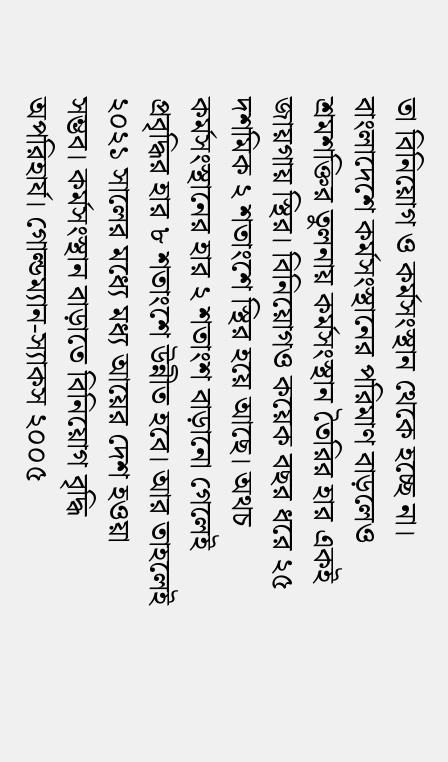তা বিনিয়োগ ও কর্মসংস্থান থেকে হচ্ছে না। বাংলাদেশে কর্মসংস্থানের পরিমাণ বাড়লেও শ্রমশক্তির তুলনায় কর্মসংস্থান তৈরির হার একই জায়গায় স্থির। বিনিয়োগও কয়েক বছর ধরে ২৫ দশমিক ২ শতাংশে স্থির হয়ে আছে। অথচ কর্মসংস্থানের হার ২ শতাংশ বাড়ানো গেলেই প্রবৃদ্ধির হার ৮ শতাংশে উন্নীত হবে। আর তাহলেই ২০২১ সালের মধ্যে মধ্য আয়ের দেশ হওয়া সম্ভব। কর্মসংস্থান বাড়াতে বিনিয়োগ বৃদ্ধি অপরিহার্য। গোল্ডম্যান-স্যাকস ২০০৫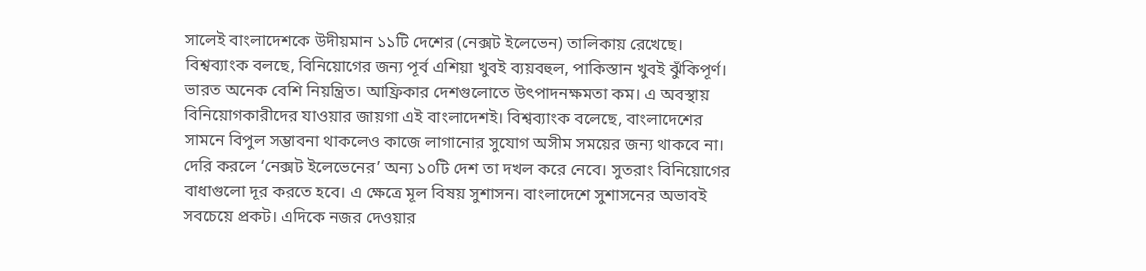সালেই বাংলাদেশকে উদীয়মান ১১টি দেশের (নেক্সট ইলেভেন) তালিকায় রেখেছে। বিশ্বব্যাংক বলছে, বিনিয়োগের জন্য পূর্ব এশিয়া খুবই ব্যয়বহুল, পাকিস্তান খুবই ঝুঁকিপূর্ণ। ভারত অনেক বেশি নিয়ন্ত্রিত। আফ্রিকার দেশগুলোতে উৎপাদনক্ষমতা কম। এ অবস্থায় বিনিয়োগকারীদের যাওয়ার জায়গা এই বাংলাদেশই। বিশ্বব্যাংক বলেছে, বাংলাদেশের সামনে বিপুল সম্ভাবনা থাকলেও কাজে লাগানোর সুযোগ অসীম সময়ের জন্য থাকবে না। দেরি করলে ‘নেক্সট ইলেভেনের’ অন্য ১০টি দেশ তা দখল করে নেবে। সুতরাং বিনিয়োগের বাধাগুলো দূর করতে হবে। এ ক্ষেত্রে মূল বিষয় সুশাসন। বাংলাদেশে সুশাসনের অভাবই সবচেয়ে প্রকট। এদিকে নজর দেওয়ার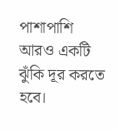পাশাপাশি আরও একটি ঝুঁকি দূর করতে হবে।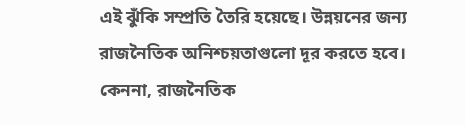এই ঝুঁকি সম্প্রতি তৈরি হয়েছে। উন্নয়নের জন্য রাজনৈতিক অনিশ্চয়তাগুলো দূর করতে হবে। কেননা, রাজনৈতিক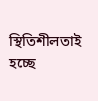স্থিতিশীলতাই হচ্ছে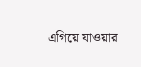এগিয়ে যাওয়ার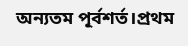অন্যতম পূর্বশর্ত।প্রথম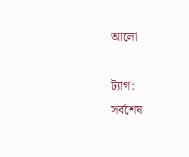আলো

ট্যাগ:
সর্বশেষ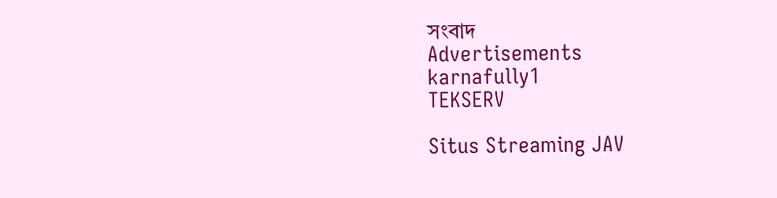সংবাদ
Advertisements
karnafully1
TEKSERV

Situs Streaming JAV